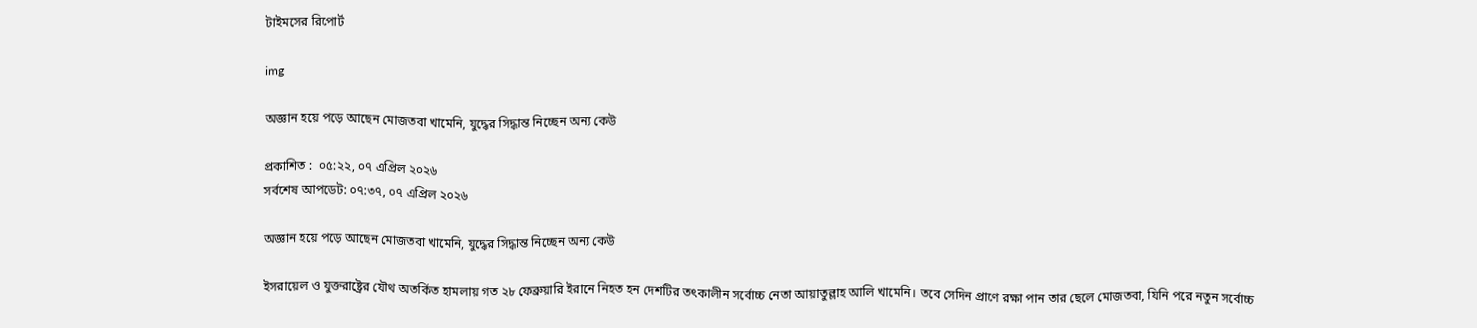টাইমসের রিপোর্ট

img

অজ্ঞান হয়ে পড়ে আছেন মোজতবা খামেনি, যুদ্ধের সিদ্ধান্ত নিচ্ছেন অন্য কেউ

প্রকাশিত :  ০৫:২২, ০৭ এপ্রিল ২০২৬
সর্বশেষ আপডেট: ০৭:৩৭, ০৭ এপ্রিল ২০২৬

অজ্ঞান হয়ে পড়ে আছেন মোজতবা খামেনি, যুদ্ধের সিদ্ধান্ত নিচ্ছেন অন্য কেউ

ইসরায়েল ও যুক্তরাষ্ট্রের যৌথ অতর্কিত হামলায় গত ২৮ ফেব্রুয়ারি ইরানে নিহত হন দেশটির তৎকালীন সর্বোচ্চ নেতা আয়াতুল্লাহ আলি খামেনি। তবে সেদিন প্রাণে রক্ষা পান তার ছেলে মোজতবা, যিনি পরে নতুন সর্বোচ্চ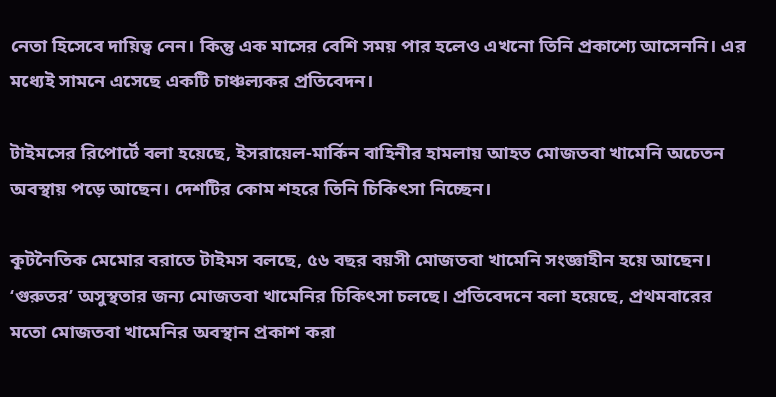নেতা হিসেবে দায়িত্ব নেন। কিন্তু এক মাসের বেশি সময় পার হলেও এখনো তিনি প্রকাশ্যে আসেননি। এর মধ্যেই সামনে এসেছে একটি চাঞ্চল্যকর প্রতিবেদন।

টাইমসের রিপোর্টে বলা হয়েছে, ইসরায়েল-মার্কিন বাহিনীর হামলায় আহত মোজতবা খামেনি অচেতন অবস্থায় পড়ে আছেন। দেশটির কোম শহরে তিনি চিকিৎসা নিচ্ছেন।

কূটনৈতিক মেমোর বরাতে টাইমস বলছে, ৫৬ বছর বয়সী মোজতবা খামেনি সংজ্ঞাহীন হয়ে আছেন। ‘গুরুতর’ অসুস্থতার জন্য মোজতবা খামেনির চিকিৎসা চলছে। প্রতিবেদনে বলা হয়েছে, প্রথমবারের মতো মোজতবা খামেনির অবস্থান প্রকাশ করা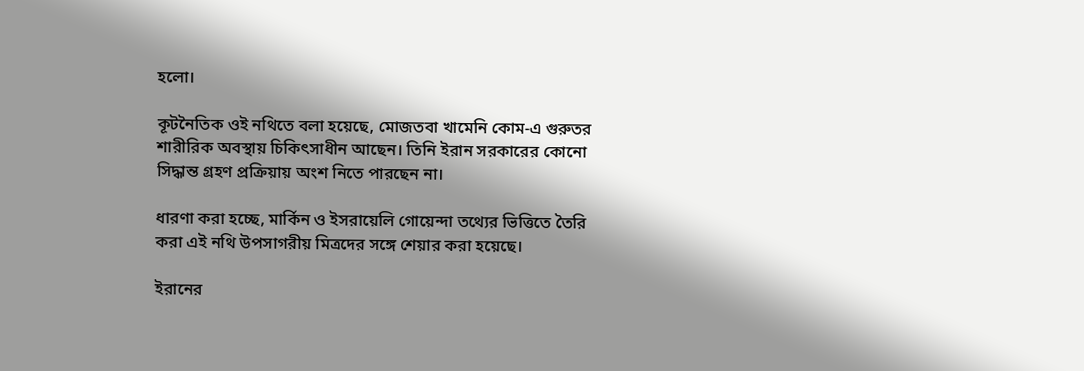হলো।

কূটনৈতিক ওই নথিতে বলা হয়েছে, মোজতবা খামেনি কোম-এ গুরুতর শারীরিক অবস্থায় চিকিৎসাধীন আছেন। তিনি ইরান সরকারের কোনো সিদ্ধান্ত গ্রহণ প্রক্রিয়ায় অংশ নিতে পারছেন না।

ধারণা করা হচ্ছে, মার্কিন ও ইসরায়েলি গোয়েন্দা তথ্যের ভিত্তিতে তৈরি করা এই নথি উপসাগরীয় মিত্রদের সঙ্গে শেয়ার করা হয়েছে।

ইরানের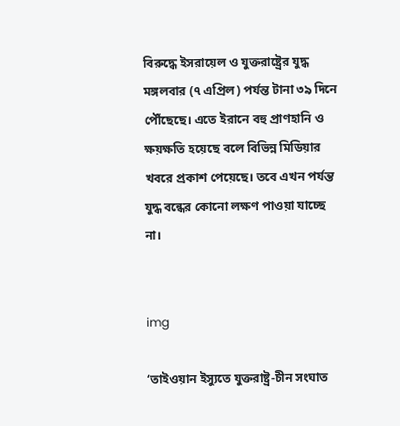বিরুদ্ধে ইসরায়েল ও যুক্তরাষ্ট্রের যুদ্ধ মঙ্গলবার (৭ এপ্রিল) পর্যন্ত টানা ৩৯ দিনে পৌঁছেছে। এতে ইরানে বহু প্রাণহানি ও ক্ষয়ক্ষতি হয়েছে বলে বিভিন্ন মিডিয়ার খবরে প্রকাশ পেয়েছে। তবে এখন পর্যন্ত যুদ্ধ বন্ধের কোনো লক্ষণ পাওয়া যাচ্ছে না।


img

‘তাইওয়ান ইস্যুতে যুক্তরাষ্ট্র-চীন সংঘাত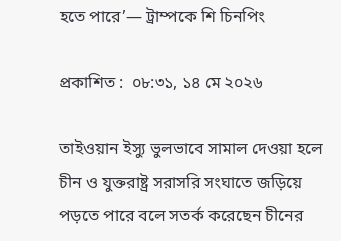হতে পারে’— ট্রাম্পকে শি চিনপিং

প্রকাশিত :  ০৮:৩১, ১৪ মে ২০২৬

তাইওয়ান ইস্যু ভুলভাবে সামাল দেওয়া হলে চীন ও যুক্তরাষ্ট্র সরাসরি সংঘাতে জড়িয়ে পড়তে পারে বলে সতর্ক করেছেন চীনের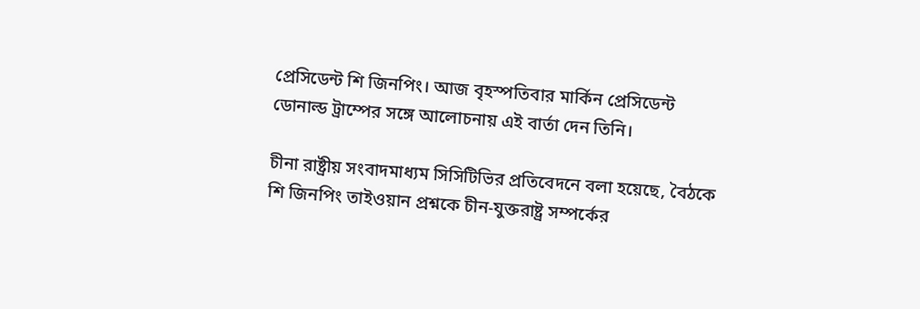প্রেসিডেন্ট শি জিনপিং। আজ বৃহস্পতিবার মার্কিন প্রেসিডেন্ট ডোনাল্ড ট্রাম্পের সঙ্গে আলোচনায় এই বার্তা দেন তিনি।

চীনা রাষ্ট্রীয় সংবাদমাধ্যম সিসিটিভির প্রতিবেদনে বলা হয়েছে, বৈঠকে শি জিনপিং তাইওয়ান প্রশ্নকে চীন-যুক্তরাষ্ট্র সম্পর্কের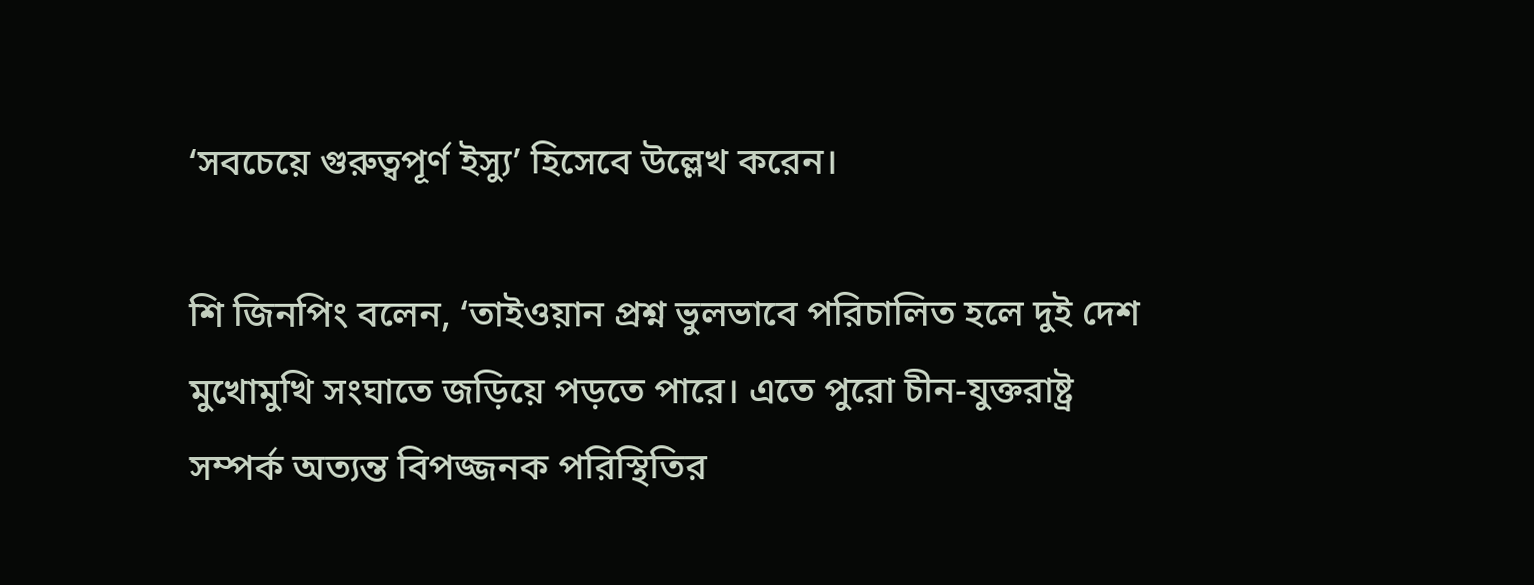‘সবচেয়ে গুরুত্বপূর্ণ ইস্যু’ হিসেবে উল্লেখ করেন।

শি জিনপিং বলেন, ‘তাইওয়ান প্রশ্ন ভুলভাবে পরিচালিত হলে দুই দেশ মুখোমুখি সংঘাতে জড়িয়ে পড়তে পারে। এতে পুরো চীন-যুক্তরাষ্ট্র সম্পর্ক অত্যন্ত বিপজ্জনক পরিস্থিতির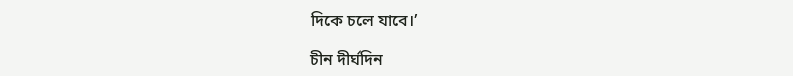দিকে চলে যাবে।’

চীন দীর্ঘদিন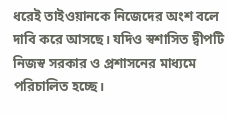ধরেই তাইওয়ানকে নিজেদের অংশ বলে দাবি করে আসছে। যদিও স্বশাসিত দ্বীপটি নিজস্ব সরকার ও প্রশাসনের মাধ্যমে পরিচালিত হচ্ছে।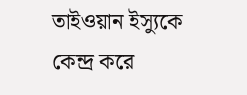তাইওয়ান ইস্যুকে কেন্দ্র করে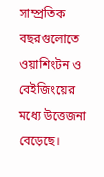সাম্প্রতিক বছরগুলোতে ওয়াশিংটন ও বেইজিংয়ের মধ্যে উত্তেজনা বেড়েছে।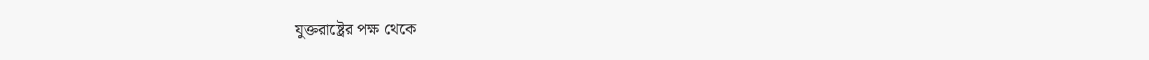যুক্তরাষ্ট্রের পক্ষ থেকে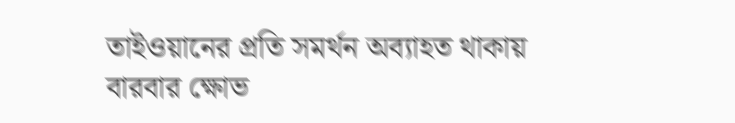তাইওয়ানের প্রতি সমর্থন অব্যাহত থাকায় বারবার ক্ষোভ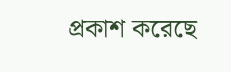প্রকাশ করেছে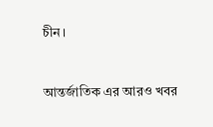চীন।



আন্তর্জাতিক এর আরও খবর